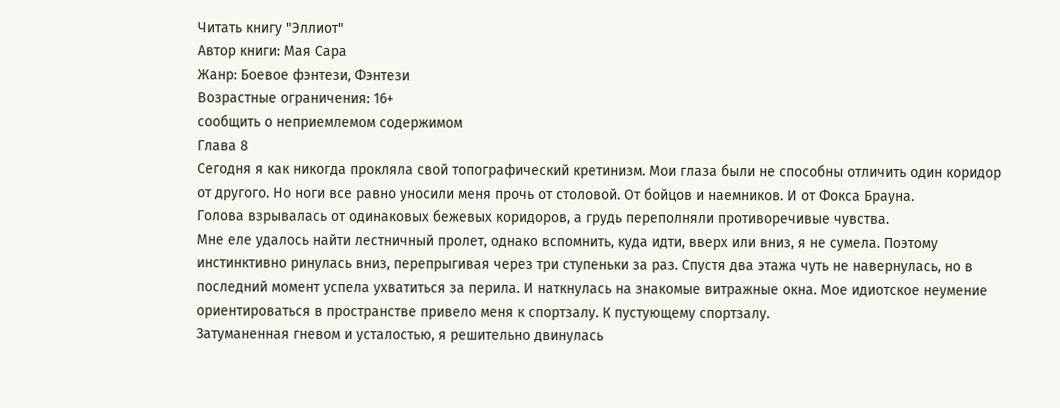Читать книгу "Эллиот"
Автор книги: Мая Сара
Жанр: Боевое фэнтези, Фэнтези
Возрастные ограничения: 16+
сообщить о неприемлемом содержимом
Глава 8
Сегодня я как никогда прокляла свой топографический кретинизм. Мои глаза были не способны отличить один коридор от другого. Но ноги все равно уносили меня прочь от столовой. От бойцов и наемников. И от Фокса Брауна.
Голова взрывалась от одинаковых бежевых коридоров, а грудь переполняли противоречивые чувства.
Мне еле удалось найти лестничный пролет, однако вспомнить, куда идти, вверх или вниз, я не сумела. Поэтому инстинктивно ринулась вниз, перепрыгивая через три ступеньки за раз. Спустя два этажа чуть не навернулась, но в последний момент успела ухватиться за перила. И наткнулась на знакомые витражные окна. Мое идиотское неумение ориентироваться в пространстве привело меня к спортзалу. К пустующему спортзалу.
Затуманенная гневом и усталостью, я решительно двинулась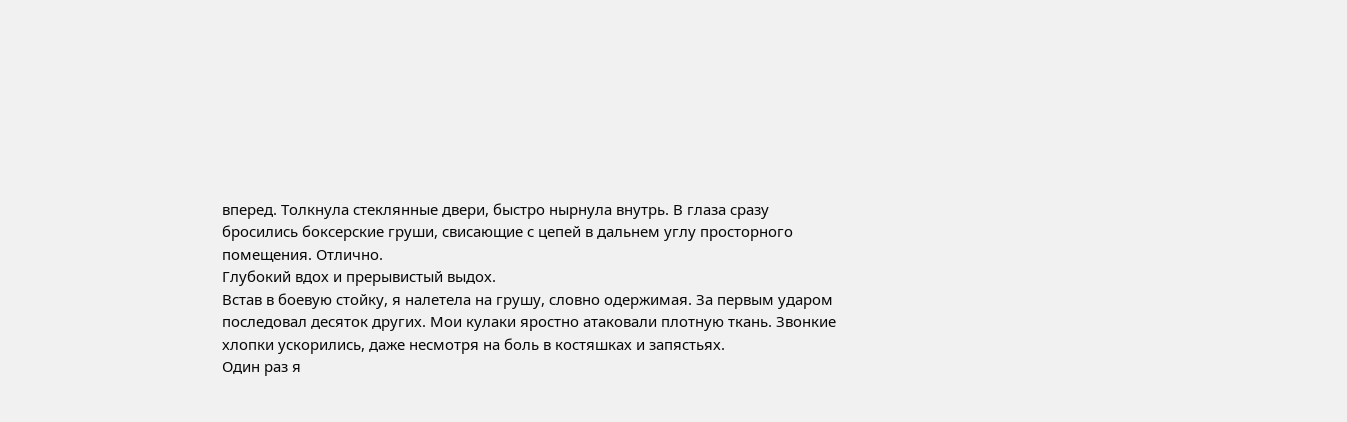вперед. Толкнула стеклянные двери, быстро нырнула внутрь. В глаза сразу бросились боксерские груши, свисающие с цепей в дальнем углу просторного помещения. Отлично.
Глубокий вдох и прерывистый выдох.
Встав в боевую стойку, я налетела на грушу, словно одержимая. За первым ударом последовал десяток других. Мои кулаки яростно атаковали плотную ткань. Звонкие хлопки ускорились, даже несмотря на боль в костяшках и запястьях.
Один раз я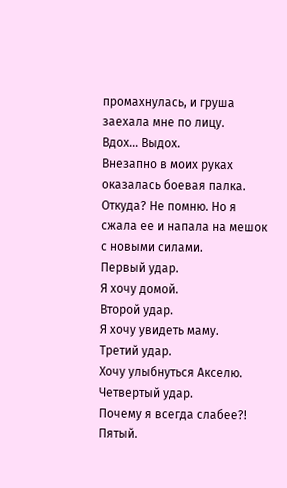промахнулась, и груша заехала мне по лицу.
Вдох… Выдох.
Внезапно в моих руках оказалась боевая палка. Откуда? Не помню. Но я сжала ее и напала на мешок с новыми силами.
Первый удар.
Я хочу домой.
Второй удар.
Я хочу увидеть маму.
Третий удар.
Хочу улыбнуться Акселю.
Четвертый удар.
Почему я всегда слабее?!
Пятый.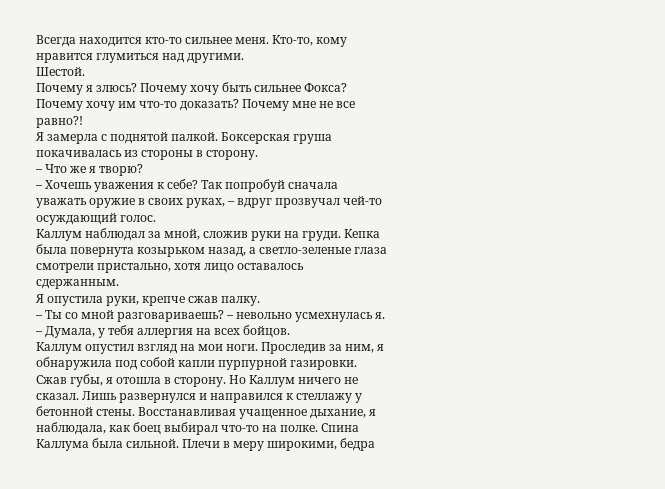Всегда находится кто-то сильнее меня. Кто-то, кому нравится глумиться над другими.
Шестой.
Почему я злюсь? Почему хочу быть сильнее Фокса? Почему хочу им что-то доказать? Почему мне не все равно?!
Я замерла с поднятой палкой. Боксерская груша покачивалась из стороны в сторону.
– Что же я творю?
– Хочешь уважения к себе? Так попробуй сначала уважать оружие в своих руках, – вдруг прозвучал чей-то осуждающий голос.
Каллум наблюдал за мной, сложив руки на груди. Кепка была повернута козырьком назад, а светло-зеленые глаза смотрели пристально, хотя лицо оставалось сдержанным.
Я опустила руки, крепче сжав палку.
– Ты со мной разговариваешь? – невольно усмехнулась я. – Думала, у тебя аллергия на всех бойцов.
Каллум опустил взгляд на мои ноги. Проследив за ним, я обнаружила под собой капли пурпурной газировки. Сжав губы, я отошла в сторону. Но Каллум ничего не сказал. Лишь развернулся и направился к стеллажу у бетонной стены. Восстанавливая учащенное дыхание, я наблюдала, как боец выбирал что-то на полке. Спина Каллума была сильной. Плечи в меру широкими, бедра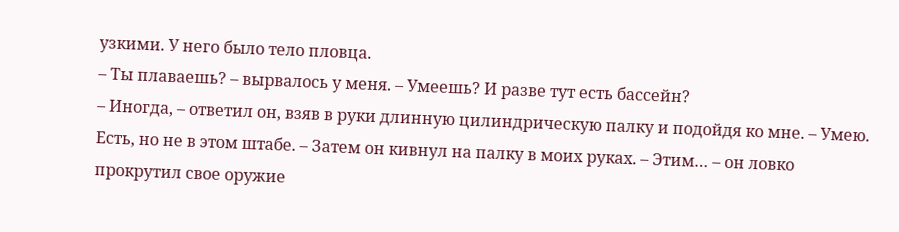узкими. У него было тело пловца.
– Ты плаваешь? – вырвалось у меня. – Умеешь? И разве тут есть бассейн?
– Иногда, – ответил он, взяв в руки длинную цилиндрическую палку и подойдя ко мне. – Умею. Есть, но не в этом штабе. – Затем он кивнул на палку в моих руках. – Этим… – он ловко прокрутил свое оружие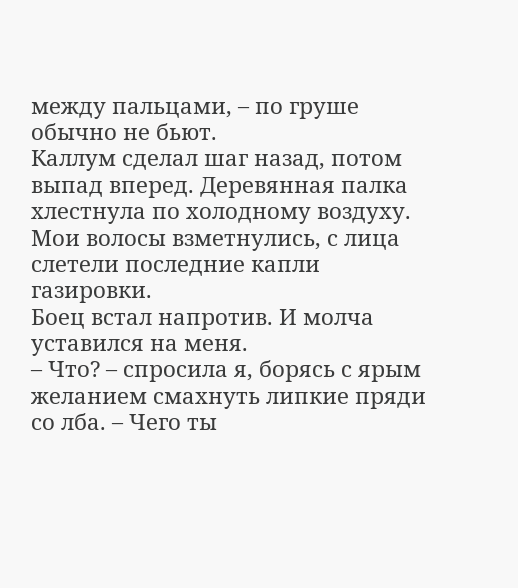между пальцами, – по груше обычно не бьют.
Каллум сделал шаг назад, потом выпад вперед. Деревянная палка хлестнула по холодному воздуху. Мои волосы взметнулись, с лица слетели последние капли газировки.
Боец встал напротив. И молча уставился на меня.
– Что? – спросила я, борясь с ярым желанием смахнуть липкие пряди со лба. – Чего ты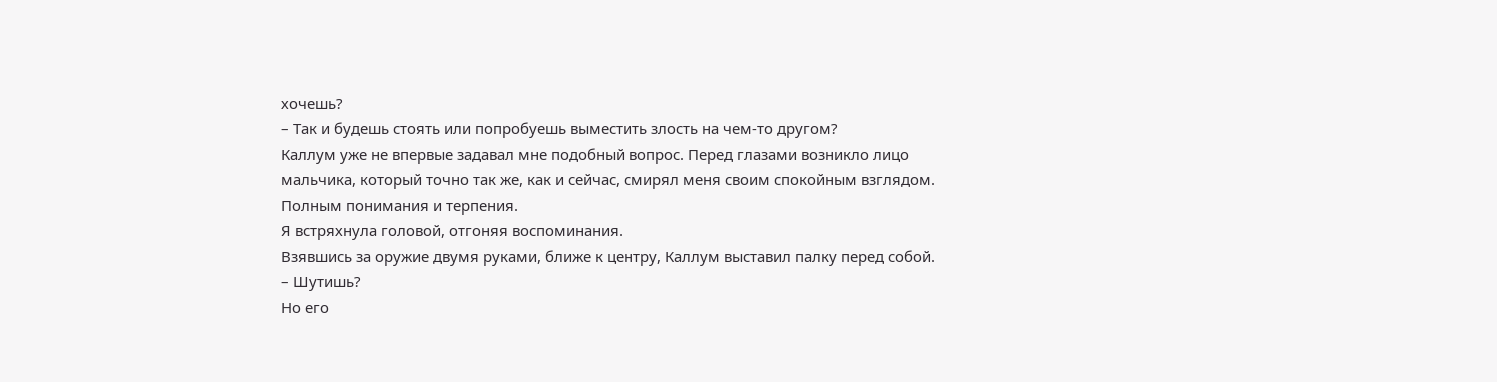хочешь?
– Так и будешь стоять или попробуешь выместить злость на чем-то другом?
Каллум уже не впервые задавал мне подобный вопрос. Перед глазами возникло лицо мальчика, который точно так же, как и сейчас, смирял меня своим спокойным взглядом. Полным понимания и терпения.
Я встряхнула головой, отгоняя воспоминания.
Взявшись за оружие двумя руками, ближе к центру, Каллум выставил палку перед собой.
– Шутишь?
Но его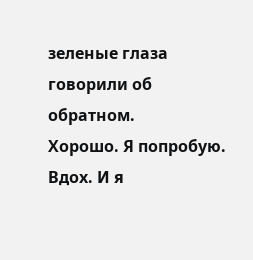зеленые глаза говорили об обратном.
Хорошо. Я попробую.
Вдох. И я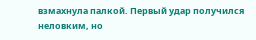взмахнула палкой. Первый удар получился неловким, но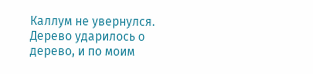Каллум не увернулся. Дерево ударилось о дерево, и по моим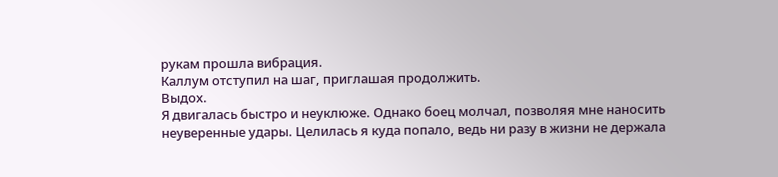рукам прошла вибрация.
Каллум отступил на шаг, приглашая продолжить.
Выдох.
Я двигалась быстро и неуклюже. Однако боец молчал, позволяя мне наносить неуверенные удары. Целилась я куда попало, ведь ни разу в жизни не держала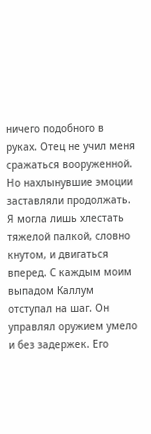ничего подобного в руках. Отец не учил меня сражаться вооруженной. Но нахлынувшие эмоции заставляли продолжать. Я могла лишь хлестать тяжелой палкой, словно кнутом, и двигаться вперед. С каждым моим выпадом Каллум отступал на шаг. Он управлял оружием умело и без задержек. Его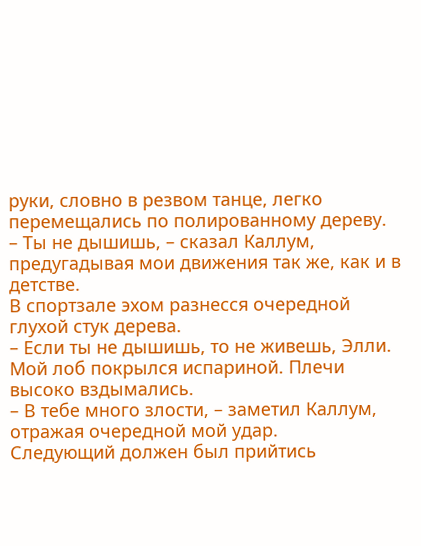руки, словно в резвом танце, легко перемещались по полированному дереву.
– Ты не дышишь, – сказал Каллум, предугадывая мои движения так же, как и в детстве.
В спортзале эхом разнесся очередной глухой стук дерева.
– Если ты не дышишь, то не живешь, Элли.
Мой лоб покрылся испариной. Плечи высоко вздымались.
– В тебе много злости, – заметил Каллум, отражая очередной мой удар.
Следующий должен был прийтись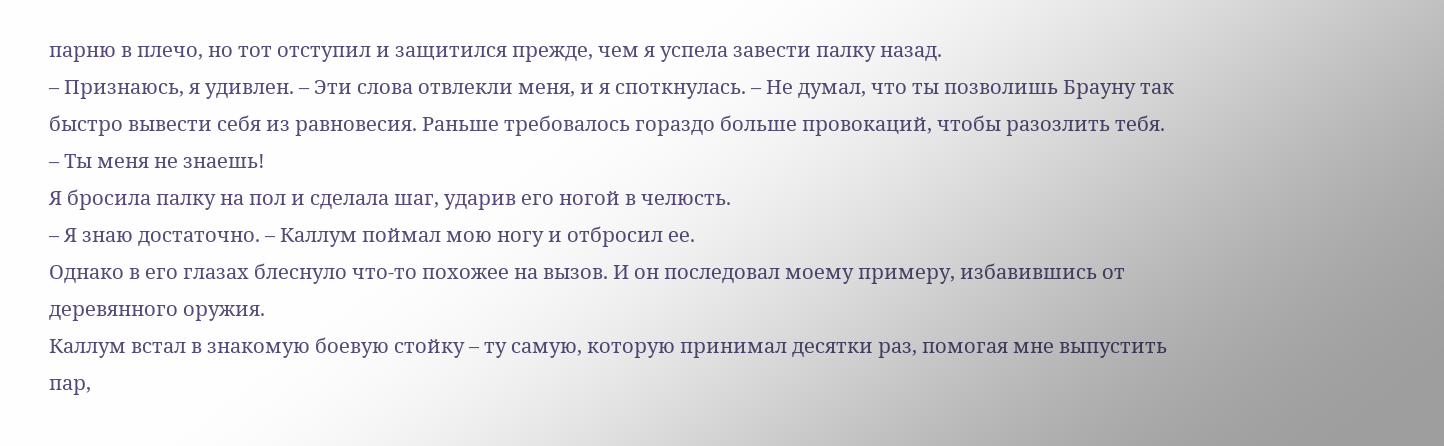парню в плечо, но тот отступил и защитился прежде, чем я успела завести палку назад.
– Признаюсь, я удивлен. – Эти слова отвлекли меня, и я споткнулась. – Не думал, что ты позволишь Брауну так быстро вывести себя из равновесия. Раньше требовалось гораздо больше провокаций, чтобы разозлить тебя.
– Ты меня не знаешь!
Я бросила палку на пол и сделала шаг, ударив его ногой в челюсть.
– Я знаю достаточно. – Каллум поймал мою ногу и отбросил ее.
Однако в его глазах блеснуло что-то похожее на вызов. И он последовал моему примеру, избавившись от деревянного оружия.
Каллум встал в знакомую боевую стойку – ту самую, которую принимал десятки раз, помогая мне выпустить пар,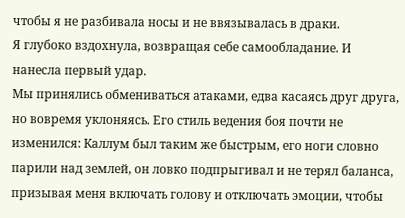чтобы я не разбивала носы и не ввязывалась в драки.
Я глубоко вздохнула, возвращая себе самообладание. И нанесла первый удар.
Мы принялись обмениваться атаками, едва касаясь друг друга, но вовремя уклоняясь. Его стиль ведения боя почти не изменился: Каллум был таким же быстрым, его ноги словно парили над землей, он ловко подпрыгивал и не терял баланса, призывая меня включать голову и отключать эмоции, чтобы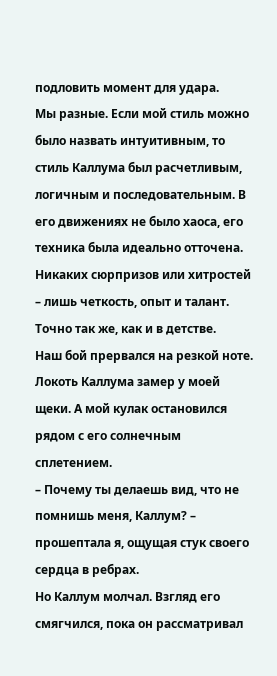подловить момент для удара.
Мы разные. Если мой стиль можно было назвать интуитивным, то стиль Каллума был расчетливым, логичным и последовательным. В его движениях не было хаоса, его техника была идеально отточена. Никаких сюрпризов или хитростей – лишь четкость, опыт и талант. Точно так же, как и в детстве.
Наш бой прервался на резкой ноте. Локоть Каллума замер у моей щеки. А мой кулак остановился рядом с его солнечным сплетением.
– Почему ты делаешь вид, что не помнишь меня, Каллум? – прошептала я, ощущая стук своего сердца в ребрах.
Но Каллум молчал. Взгляд его смягчился, пока он рассматривал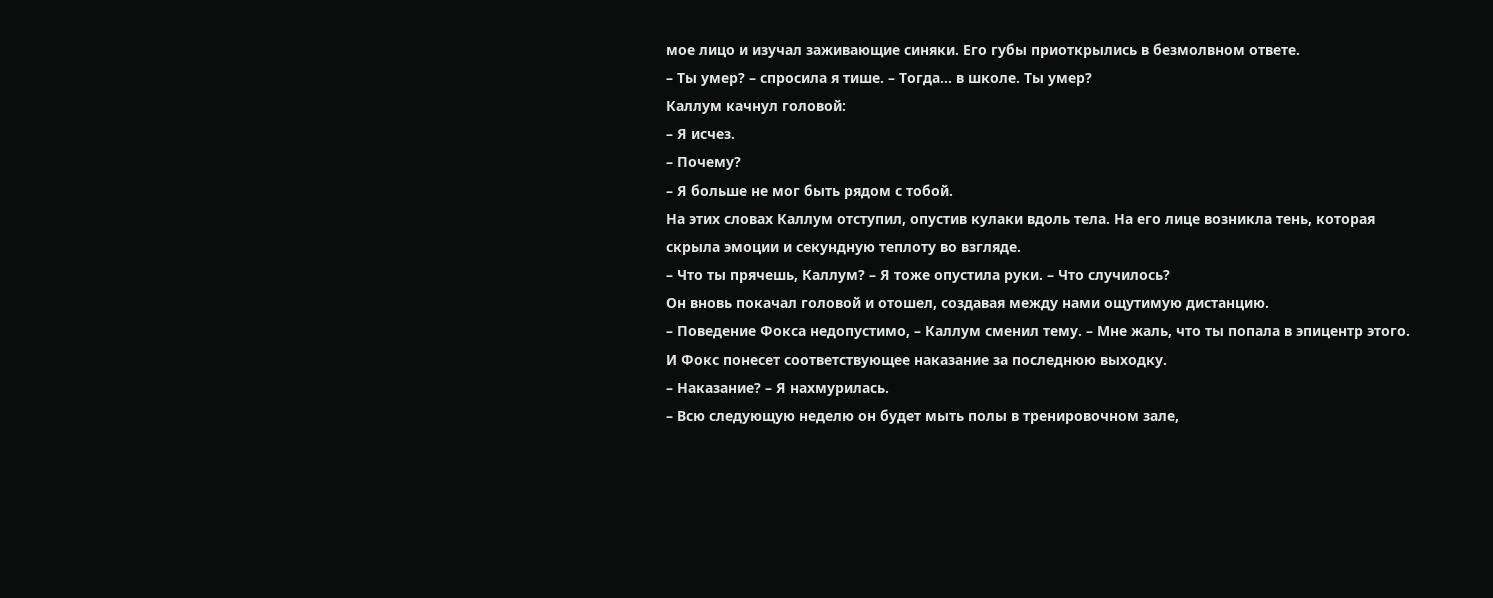мое лицо и изучал заживающие синяки. Его губы приоткрылись в безмолвном ответе.
– Ты умер? – спросила я тише. – Тогда… в школе. Ты умер?
Каллум качнул головой:
– Я исчез.
– Почему?
– Я больше не мог быть рядом с тобой.
На этих словах Каллум отступил, опустив кулаки вдоль тела. На его лице возникла тень, которая скрыла эмоции и секундную теплоту во взгляде.
– Что ты прячешь, Каллум? – Я тоже опустила руки. – Что случилось?
Он вновь покачал головой и отошел, создавая между нами ощутимую дистанцию.
– Поведение Фокса недопустимо, – Каллум сменил тему. – Мне жаль, что ты попала в эпицентр этого. И Фокс понесет соответствующее наказание за последнюю выходку.
– Наказание? – Я нахмурилась.
– Всю следующую неделю он будет мыть полы в тренировочном зале,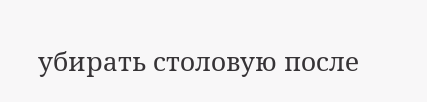убирать столовую после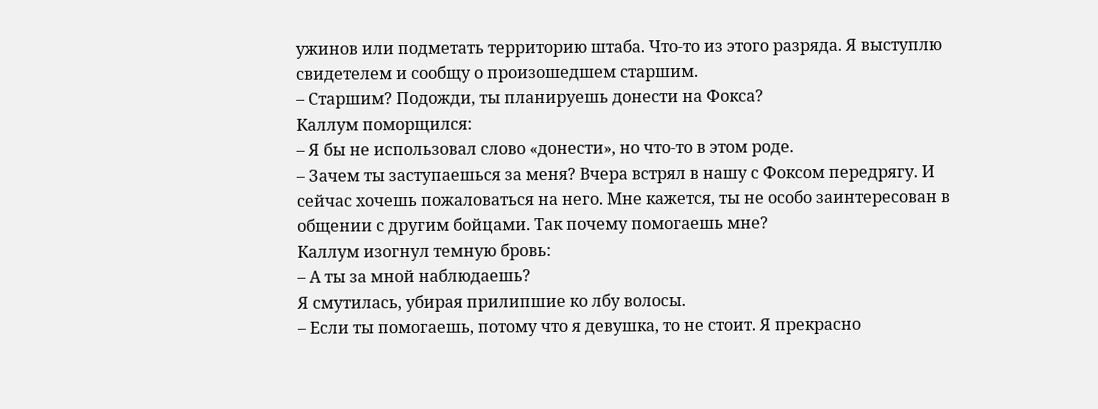ужинов или подметать территорию штаба. Что-то из этого разряда. Я выступлю свидетелем и сообщу о произошедшем старшим.
– Старшим? Подожди, ты планируешь донести на Фокса?
Каллум поморщился:
– Я бы не использовал слово «донести», но что-то в этом роде.
– Зачем ты заступаешься за меня? Вчера встрял в нашу с Фоксом передрягу. И сейчас хочешь пожаловаться на него. Мне кажется, ты не особо заинтересован в общении с другим бойцами. Так почему помогаешь мне?
Каллум изогнул темную бровь:
– А ты за мной наблюдаешь?
Я смутилась, убирая прилипшие ко лбу волосы.
– Если ты помогаешь, потому что я девушка, то не стоит. Я прекрасно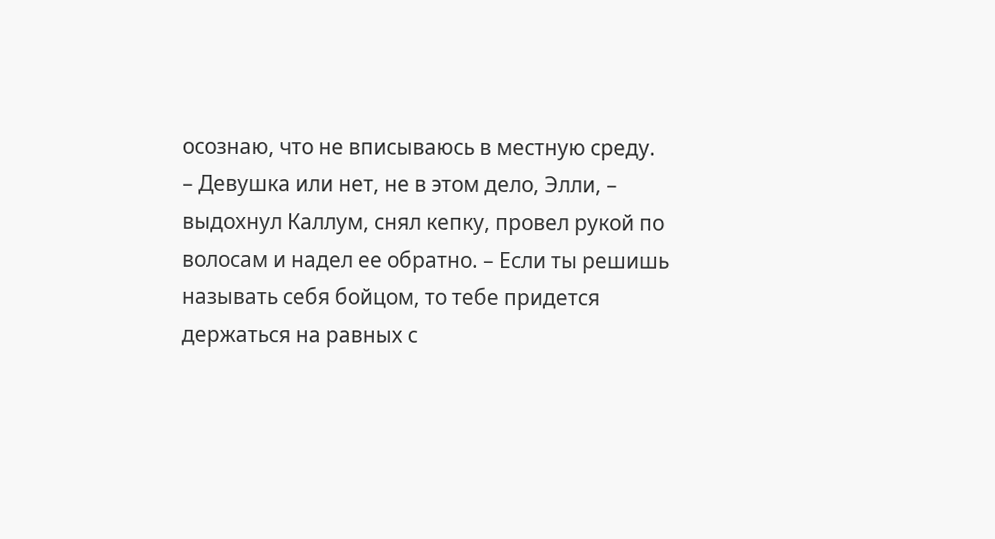осознаю, что не вписываюсь в местную среду.
– Девушка или нет, не в этом дело, Элли, – выдохнул Каллум, снял кепку, провел рукой по волосам и надел ее обратно. – Если ты решишь называть себя бойцом, то тебе придется держаться на равных с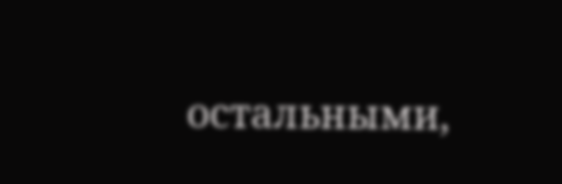остальными,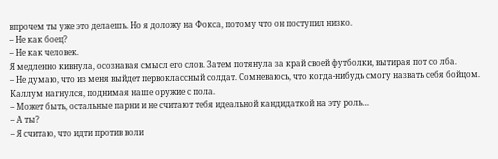впрочем ты уже это делаешь. Но я доложу на Фокса, потому что он поступил низко.
– Не как боец?
– Не как человек.
Я медленно кивнула, осознавая смысл его слов. Затем потянула за край своей футболки, вытирая пот со лба.
– Не думаю, что из меня выйдет первоклассный солдат. Сомневаюсь, что когда-нибудь смогу назвать себя бойцом.
Каллум нагнулся, поднимая наше оружие с пола.
– Может быть, остальные парни и не считают тебя идеальной кандидаткой на эту роль…
– А ты?
– Я считаю, что идти против воли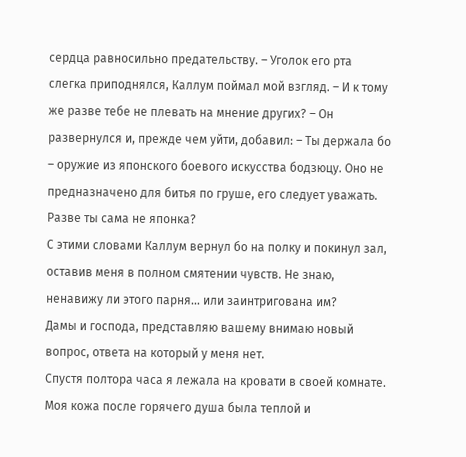сердца равносильно предательству. – Уголок его рта слегка приподнялся, Каллум поймал мой взгляд. – И к тому же разве тебе не плевать на мнение других? – Он развернулся и, прежде чем уйти, добавил: – Ты держала бо – оружие из японского боевого искусства бодзюцу. Оно не предназначено для битья по груше, его следует уважать. Разве ты сама не японка?
С этими словами Каллум вернул бо на полку и покинул зал, оставив меня в полном смятении чувств. Не знаю, ненавижу ли этого парня… или заинтригована им?
Дамы и господа, представляю вашему внимаю новый вопрос, ответа на который у меня нет.
Спустя полтора часа я лежала на кровати в своей комнате. Моя кожа после горячего душа была теплой и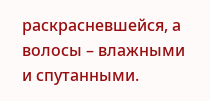раскрасневшейся, а волосы – влажными и спутанными.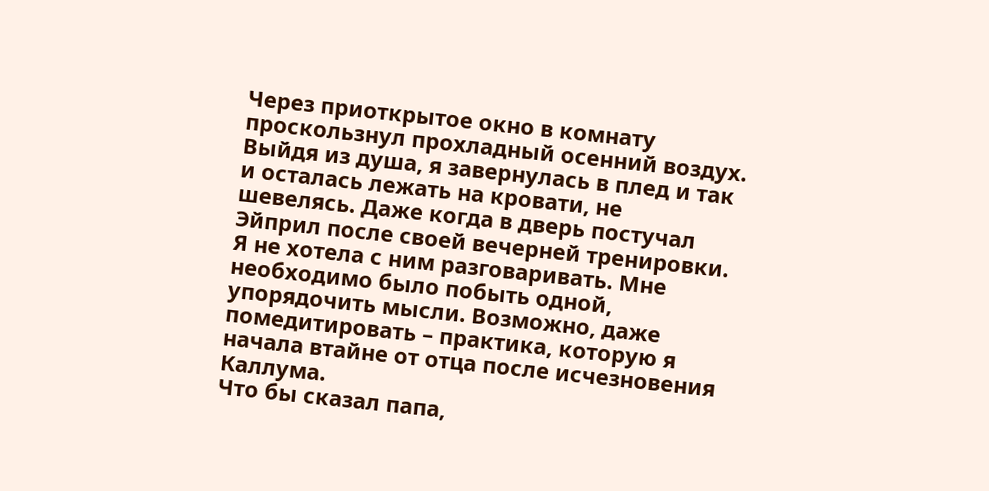Через приоткрытое окно в комнату проскользнул прохладный осенний воздух.
Выйдя из душа, я завернулась в плед и так и осталась лежать на кровати, не шевелясь. Даже когда в дверь постучал Эйприл после своей вечерней тренировки.
Я не хотела с ним разговаривать. Мне необходимо было побыть одной, упорядочить мысли. Возможно, даже помедитировать – практика, которую я начала втайне от отца после исчезновения Каллума.
Что бы сказал папа,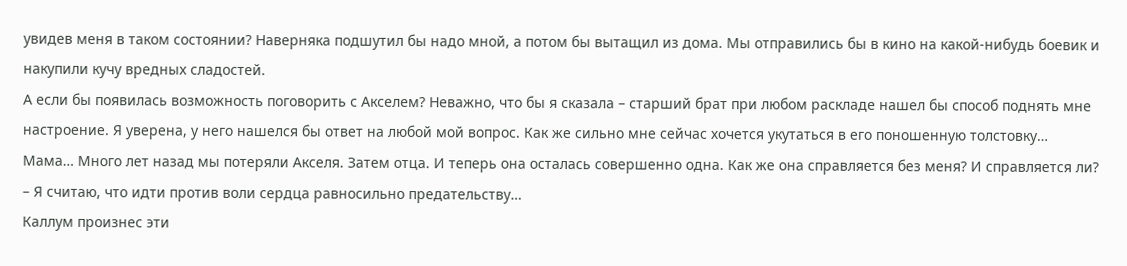увидев меня в таком состоянии? Наверняка подшутил бы надо мной, а потом бы вытащил из дома. Мы отправились бы в кино на какой-нибудь боевик и накупили кучу вредных сладостей.
А если бы появилась возможность поговорить с Акселем? Неважно, что бы я сказала – старший брат при любом раскладе нашел бы способ поднять мне настроение. Я уверена, у него нашелся бы ответ на любой мой вопрос. Как же сильно мне сейчас хочется укутаться в его поношенную толстовку…
Мама… Много лет назад мы потеряли Акселя. Затем отца. И теперь она осталась совершенно одна. Как же она справляется без меня? И справляется ли?
– Я считаю, что идти против воли сердца равносильно предательству…
Каллум произнес эти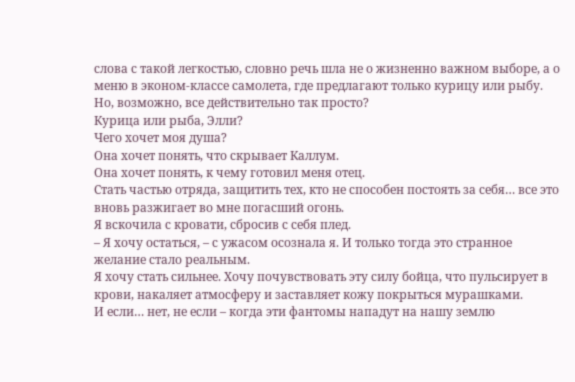слова с такой легкостью, словно речь шла не о жизненно важном выборе, а о меню в эконом-классе самолета, где предлагают только курицу или рыбу.
Но, возможно, все действительно так просто?
Курица или рыба, Элли?
Чего хочет моя душа?
Она хочет понять, что скрывает Каллум.
Она хочет понять, к чему готовил меня отец.
Стать частью отряда, защитить тех, кто не способен постоять за себя… все это вновь разжигает во мне погасший огонь.
Я вскочила с кровати, сбросив с себя плед.
– Я хочу остаться, – с ужасом осознала я. И только тогда это странное желание стало реальным.
Я хочу стать сильнее. Хочу почувствовать эту силу бойца, что пульсирует в крови, накаляет атмосферу и заставляет кожу покрыться мурашками.
И если… нет, не если – когда эти фантомы нападут на нашу землю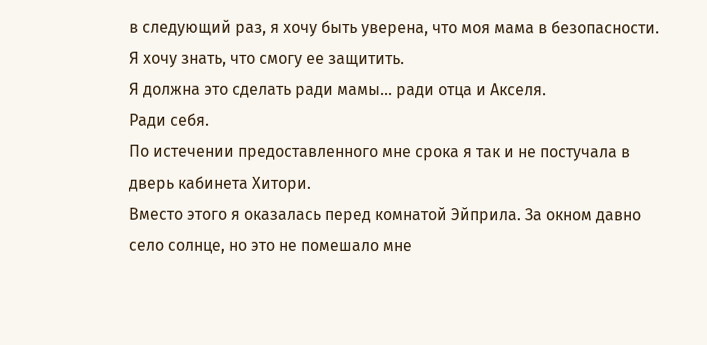в следующий раз, я хочу быть уверена, что моя мама в безопасности. Я хочу знать, что смогу ее защитить.
Я должна это сделать ради мамы… ради отца и Акселя.
Ради себя.
По истечении предоставленного мне срока я так и не постучала в дверь кабинета Хитори.
Вместо этого я оказалась перед комнатой Эйприла. За окном давно село солнце, но это не помешало мне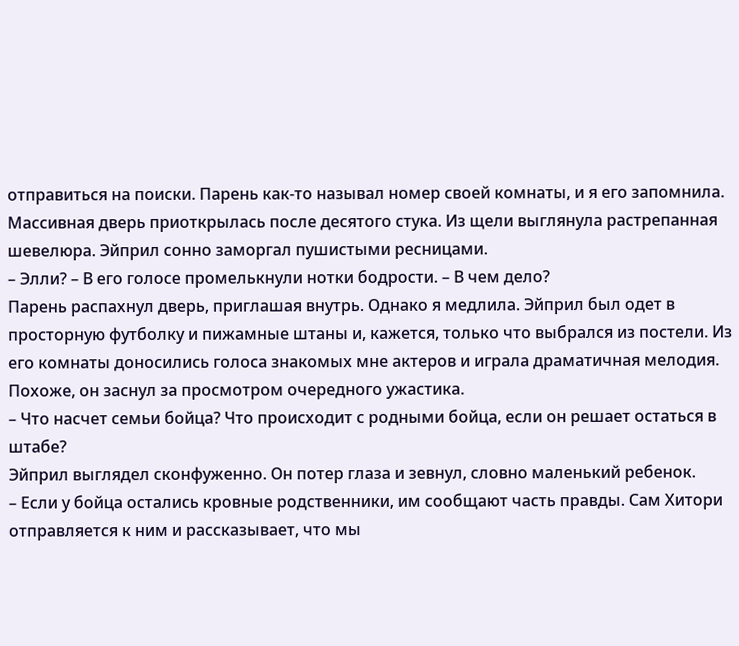отправиться на поиски. Парень как-то называл номер своей комнаты, и я его запомнила.
Массивная дверь приоткрылась после десятого стука. Из щели выглянула растрепанная шевелюра. Эйприл сонно заморгал пушистыми ресницами.
– Элли? – В его голосе промелькнули нотки бодрости. – В чем дело?
Парень распахнул дверь, приглашая внутрь. Однако я медлила. Эйприл был одет в просторную футболку и пижамные штаны и, кажется, только что выбрался из постели. Из его комнаты доносились голоса знакомых мне актеров и играла драматичная мелодия. Похоже, он заснул за просмотром очередного ужастика.
– Что насчет семьи бойца? Что происходит с родными бойца, если он решает остаться в штабе?
Эйприл выглядел сконфуженно. Он потер глаза и зевнул, словно маленький ребенок.
– Если у бойца остались кровные родственники, им сообщают часть правды. Сам Хитори отправляется к ним и рассказывает, что мы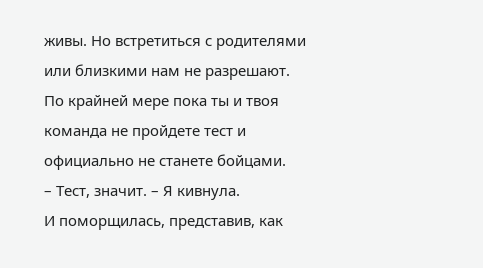живы. Но встретиться с родителями или близкими нам не разрешают. По крайней мере пока ты и твоя команда не пройдете тест и официально не станете бойцами.
– Тест, значит. – Я кивнула.
И поморщилась, представив, как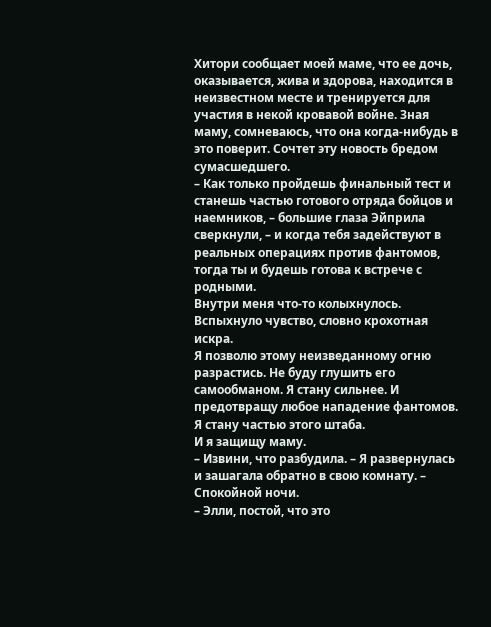Хитори сообщает моей маме, что ее дочь, оказывается, жива и здорова, находится в неизвестном месте и тренируется для участия в некой кровавой войне. Зная маму, сомневаюсь, что она когда-нибудь в это поверит. Сочтет эту новость бредом сумасшедшего.
– Как только пройдешь финальный тест и станешь частью готового отряда бойцов и наемников, – большие глаза Эйприла сверкнули, – и когда тебя задействуют в реальных операциях против фантомов, тогда ты и будешь готова к встрече с родными.
Внутри меня что-то колыхнулось. Вспыхнуло чувство, словно крохотная искра.
Я позволю этому неизведанному огню разрастись. Не буду глушить его самообманом. Я стану сильнее. И предотвращу любое нападение фантомов.
Я стану частью этого штаба.
И я защищу маму.
– Извини, что разбудила. – Я развернулась и зашагала обратно в свою комнату. – Спокойной ночи.
– Элли, постой, что это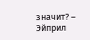значит? – Эйприл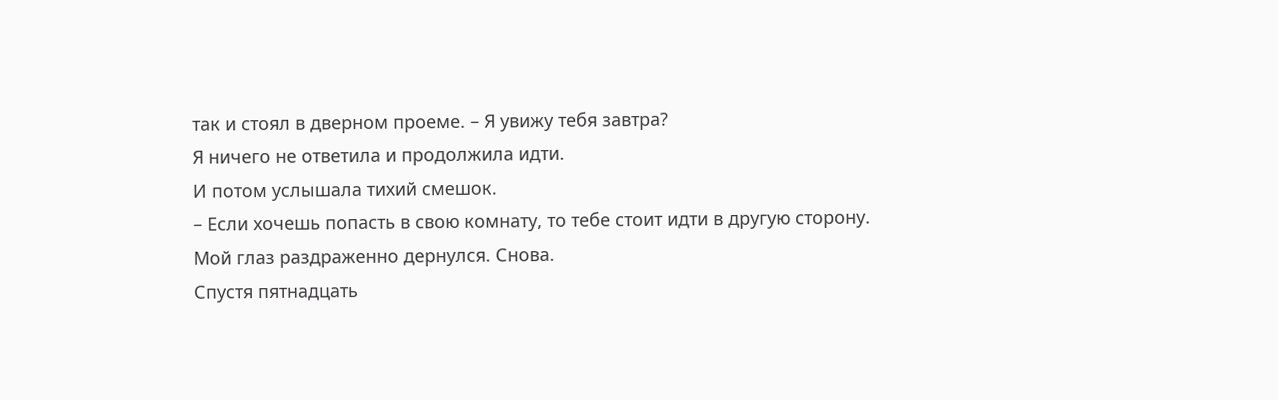так и стоял в дверном проеме. – Я увижу тебя завтра?
Я ничего не ответила и продолжила идти.
И потом услышала тихий смешок.
– Если хочешь попасть в свою комнату, то тебе стоит идти в другую сторону.
Мой глаз раздраженно дернулся. Снова.
Спустя пятнадцать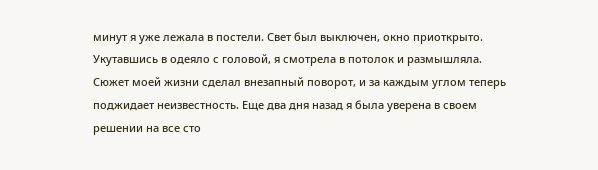минут я уже лежала в постели. Свет был выключен, окно приоткрыто. Укутавшись в одеяло с головой, я смотрела в потолок и размышляла.
Сюжет моей жизни сделал внезапный поворот, и за каждым углом теперь поджидает неизвестность. Еще два дня назад я была уверена в своем решении на все сто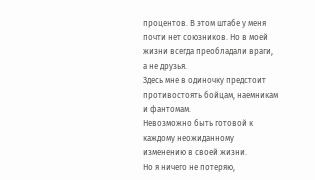процентов. В этом штабе у меня почти нет союзников. Но в моей жизни всегда преобладали враги, а не друзья.
Здесь мне в одиночку предстоит противостоять бойцам, наемникам и фантомам.
Невозможно быть готовой к каждому неожиданному изменению в своей жизни.
Но я ничего не потеряю,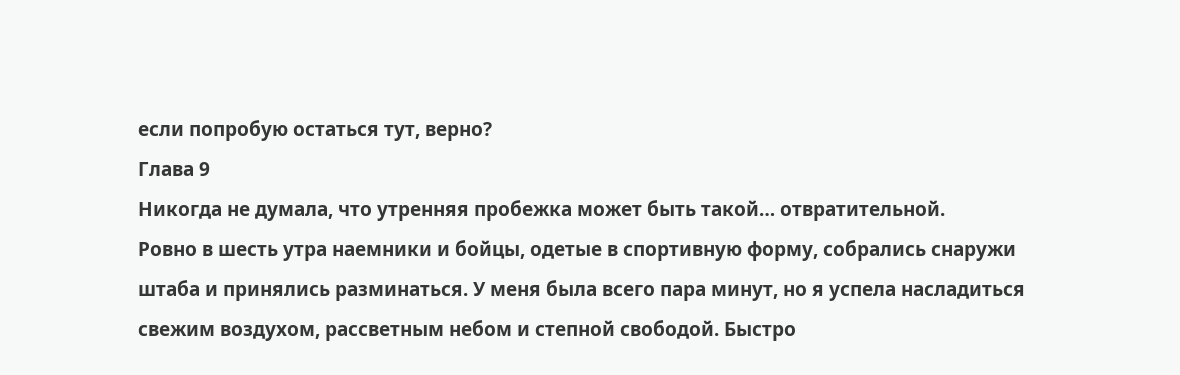если попробую остаться тут, верно?
Глава 9
Никогда не думала, что утренняя пробежка может быть такой… отвратительной.
Ровно в шесть утра наемники и бойцы, одетые в спортивную форму, собрались снаружи штаба и принялись разминаться. У меня была всего пара минут, но я успела насладиться свежим воздухом, рассветным небом и степной свободой. Быстро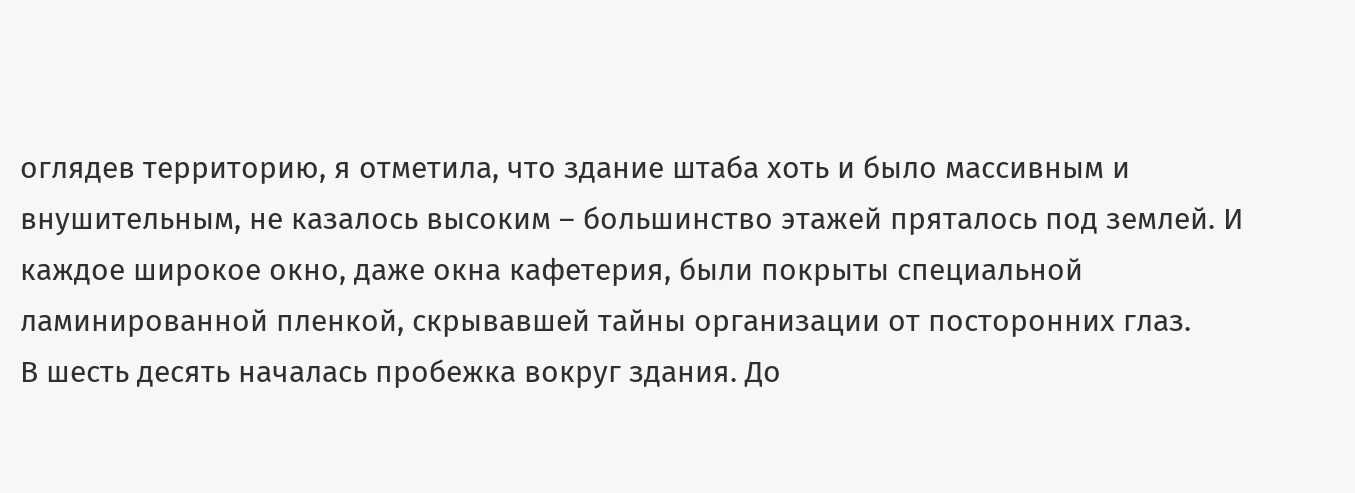оглядев территорию, я отметила, что здание штаба хоть и было массивным и внушительным, не казалось высоким – большинство этажей пряталось под землей. И каждое широкое окно, даже окна кафетерия, были покрыты специальной ламинированной пленкой, скрывавшей тайны организации от посторонних глаз.
В шесть десять началась пробежка вокруг здания. До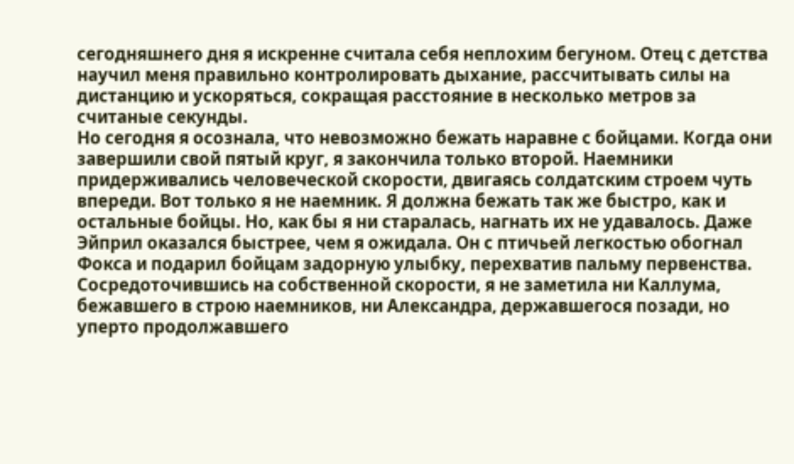сегодняшнего дня я искренне считала себя неплохим бегуном. Отец с детства научил меня правильно контролировать дыхание, рассчитывать силы на дистанцию и ускоряться, сокращая расстояние в несколько метров за считаные секунды.
Но сегодня я осознала, что невозможно бежать наравне с бойцами. Когда они завершили свой пятый круг, я закончила только второй. Наемники придерживались человеческой скорости, двигаясь солдатским строем чуть впереди. Вот только я не наемник. Я должна бежать так же быстро, как и остальные бойцы. Но, как бы я ни старалась, нагнать их не удавалось. Даже Эйприл оказался быстрее, чем я ожидала. Он с птичьей легкостью обогнал Фокса и подарил бойцам задорную улыбку, перехватив пальму первенства. Сосредоточившись на собственной скорости, я не заметила ни Каллума, бежавшего в строю наемников, ни Александра, державшегося позади, но уперто продолжавшего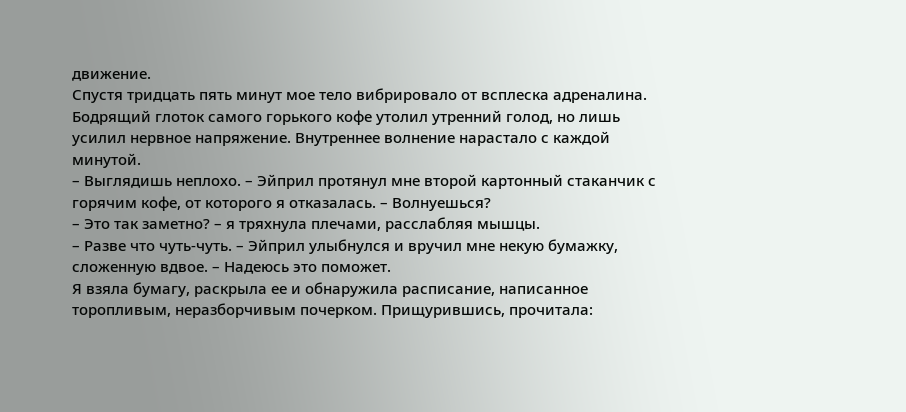движение.
Спустя тридцать пять минут мое тело вибрировало от всплеска адреналина. Бодрящий глоток самого горького кофе утолил утренний голод, но лишь усилил нервное напряжение. Внутреннее волнение нарастало с каждой минутой.
– Выглядишь неплохо. – Эйприл протянул мне второй картонный стаканчик с горячим кофе, от которого я отказалась. – Волнуешься?
– Это так заметно? – я тряхнула плечами, расслабляя мышцы.
– Разве что чуть-чуть. – Эйприл улыбнулся и вручил мне некую бумажку, сложенную вдвое. – Надеюсь это поможет.
Я взяла бумагу, раскрыла ее и обнаружила расписание, написанное торопливым, неразборчивым почерком. Прищурившись, прочитала: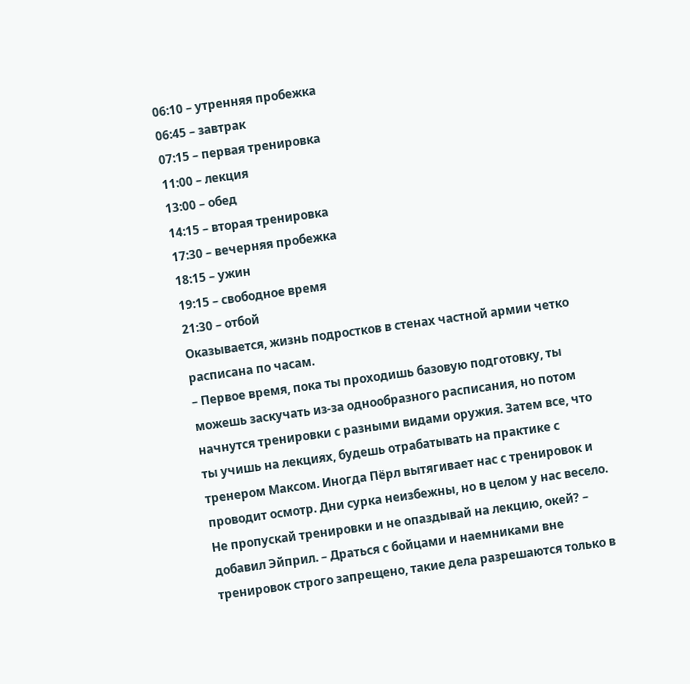06:10 – утренняя пробежка
06:45 – завтрак
07:15 – первая тренировка
11:00 – лекция
13:00 – обед
14:15 – вторая тренировка
17:30 – вечерняя пробежка
18:15 – ужин
19:15 – свободное время
21:30 – отбой
Оказывается, жизнь подростков в стенах частной армии четко расписана по часам.
– Первое время, пока ты проходишь базовую подготовку, ты можешь заскучать из-за однообразного расписания, но потом начнутся тренировки с разными видами оружия. Затем все, что ты учишь на лекциях, будешь отрабатывать на практике с тренером Максом. Иногда Пёрл вытягивает нас с тренировок и проводит осмотр. Дни сурка неизбежны, но в целом у нас весело. Не пропускай тренировки и не опаздывай на лекцию, окей? – добавил Эйприл. – Драться с бойцами и наемниками вне тренировок строго запрещено, такие дела разрешаются только в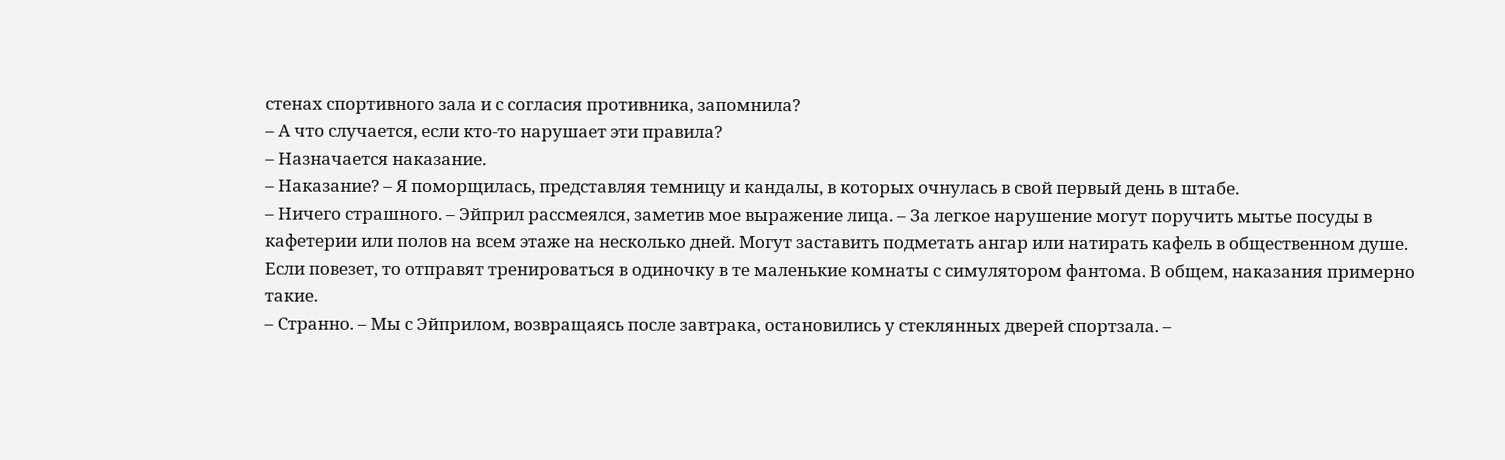стенах спортивного зала и с согласия противника, запомнила?
– А что случается, если кто-то нарушает эти правила?
– Назначается наказание.
– Наказание? – Я поморщилась, представляя темницу и кандалы, в которых очнулась в свой первый день в штабе.
– Ничего страшного. – Эйприл рассмеялся, заметив мое выражение лица. – За легкое нарушение могут поручить мытье посуды в кафетерии или полов на всем этаже на несколько дней. Могут заставить подметать ангар или натирать кафель в общественном душе. Если повезет, то отправят тренироваться в одиночку в те маленькие комнаты с симулятором фантома. В общем, наказания примерно такие.
– Странно. – Мы с Эйприлом, возвращаясь после завтрака, остановились у стеклянных дверей спортзала. –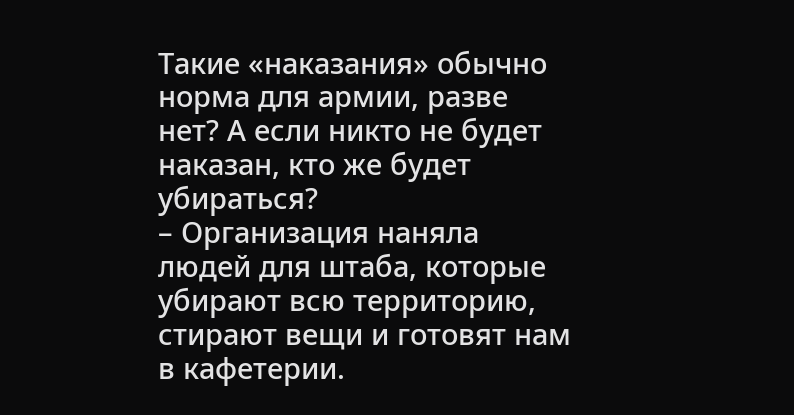Такие «наказания» обычно норма для армии, разве нет? А если никто не будет наказан, кто же будет убираться?
– Организация наняла людей для штаба, которые убирают всю территорию, стирают вещи и готовят нам в кафетерии.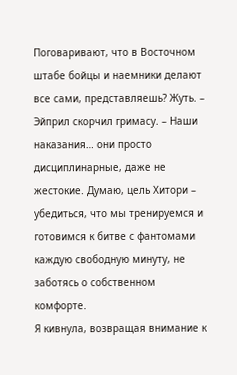Поговаривают, что в Восточном штабе бойцы и наемники делают все сами, представляешь? Жуть. – Эйприл скорчил гримасу. – Наши наказания… они просто дисциплинарные, даже не жестокие. Думаю, цель Хитори – убедиться, что мы тренируемся и готовимся к битве с фантомами каждую свободную минуту, не заботясь о собственном комфорте.
Я кивнула, возвращая внимание к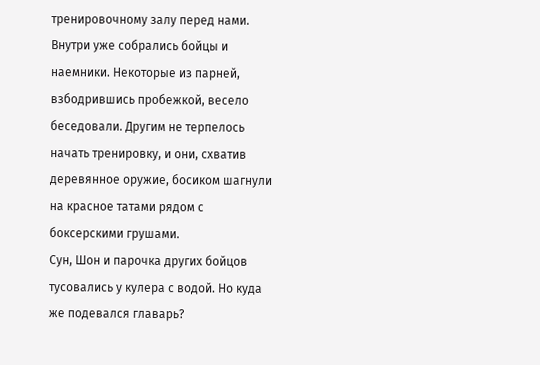тренировочному залу перед нами.
Внутри уже собрались бойцы и наемники. Некоторые из парней, взбодрившись пробежкой, весело беседовали. Другим не терпелось начать тренировку, и они, схватив деревянное оружие, босиком шагнули на красное татами рядом с боксерскими грушами.
Сун, Шон и парочка других бойцов тусовались у кулера с водой. Но куда же подевался главарь?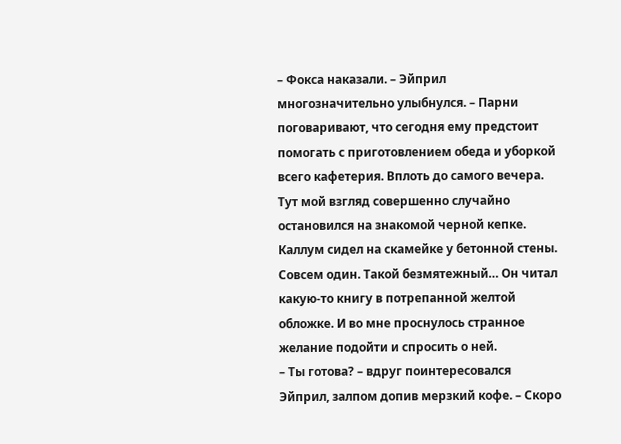– Фокса наказали. – Эйприл многозначительно улыбнулся. – Парни поговаривают, что сегодня ему предстоит помогать с приготовлением обеда и уборкой всего кафетерия. Вплоть до самого вечера.
Тут мой взгляд совершенно случайно остановился на знакомой черной кепке. Каллум сидел на скамейке у бетонной стены. Совсем один. Такой безмятежный… Он читал какую-то книгу в потрепанной желтой обложке. И во мне проснулось странное желание подойти и спросить о ней.
– Ты готова? – вдруг поинтересовался Эйприл, залпом допив мерзкий кофе. – Скоро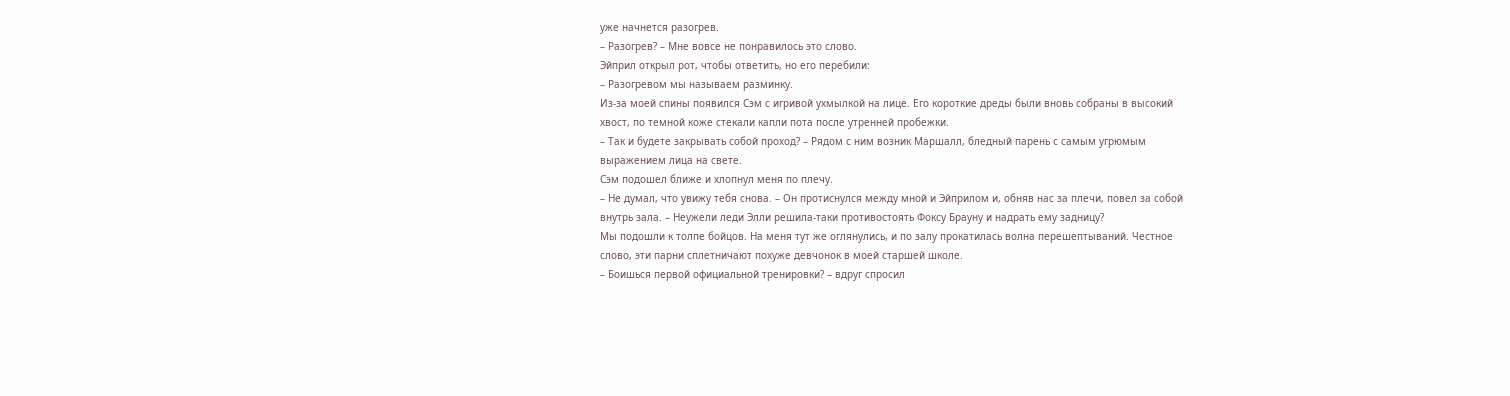уже начнется разогрев.
– Разогрев? – Мне вовсе не понравилось это слово.
Эйприл открыл рот, чтобы ответить, но его перебили:
– Разогревом мы называем разминку.
Из-за моей спины появился Сэм с игривой ухмылкой на лице. Его короткие дреды были вновь собраны в высокий хвост, по темной коже стекали капли пота после утренней пробежки.
– Так и будете закрывать собой проход? – Рядом с ним возник Маршалл, бледный парень с самым угрюмым выражением лица на свете.
Сэм подошел ближе и хлопнул меня по плечу.
– Не думал, что увижу тебя снова. – Он протиснулся между мной и Эйприлом и, обняв нас за плечи, повел за собой внутрь зала. – Неужели леди Элли решила-таки противостоять Фоксу Брауну и надрать ему задницу?
Мы подошли к толпе бойцов. На меня тут же оглянулись, и по залу прокатилась волна перешептываний. Честное слово, эти парни сплетничают похуже девчонок в моей старшей школе.
– Боишься первой официальной тренировки? – вдруг спросил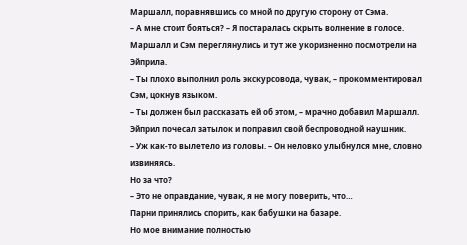Маршалл, поравнявшись со мной по другую сторону от Сэма.
– А мне стоит бояться? – Я постаралась скрыть волнение в голосе.
Маршалл и Сэм переглянулись и тут же укоризненно посмотрели на Эйприла.
– Ты плохо выполнил роль экскурсовода, чувак, – прокомментировал Сэм, цокнув языком.
– Ты должен был рассказать ей об этом, – мрачно добавил Маршалл.
Эйприл почесал затылок и поправил свой беспроводной наушник.
– Уж как-то вылетело из головы. – Он неловко улыбнулся мне, словно извиняясь.
Но за что?
– Это не оправдание, чувак, я не могу поверить, что…
Парни принялись спорить, как бабушки на базаре.
Но мое внимание полностью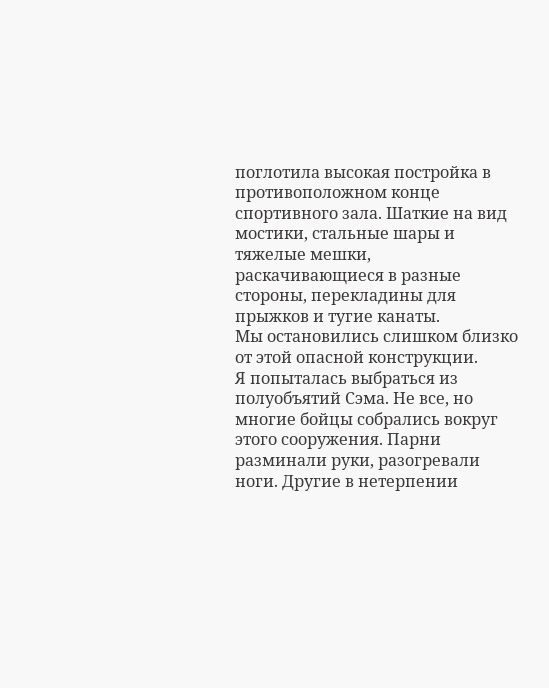поглотила высокая постройка в противоположном конце спортивного зала. Шаткие на вид мостики, стальные шары и тяжелые мешки, раскачивающиеся в разные стороны, перекладины для прыжков и тугие канаты.
Мы остановились слишком близко от этой опасной конструкции.
Я попыталась выбраться из полуобъятий Сэма. Не все, но многие бойцы собрались вокруг этого сооружения. Парни разминали руки, разогревали ноги. Другие в нетерпении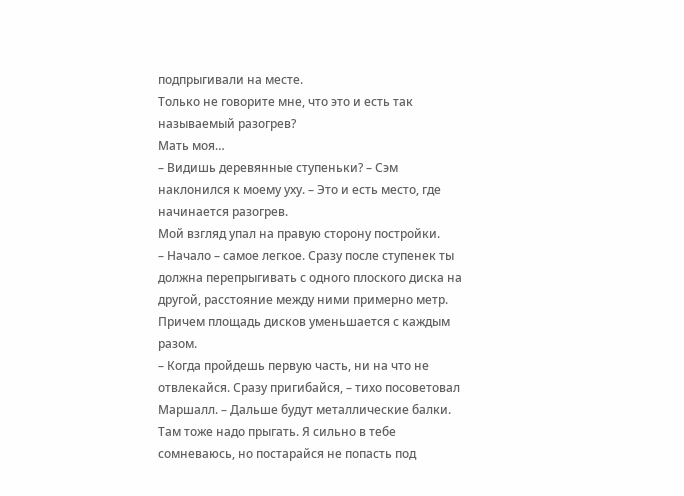подпрыгивали на месте.
Только не говорите мне, что это и есть так называемый разогрев?
Мать моя…
– Видишь деревянные ступеньки? – Сэм наклонился к моему уху. – Это и есть место, где начинается разогрев.
Мой взгляд упал на правую сторону постройки.
– Начало – самое легкое. Сразу после ступенек ты должна перепрыгивать с одного плоского диска на другой, расстояние между ними примерно метр. Причем площадь дисков уменьшается с каждым разом.
– Когда пройдешь первую часть, ни на что не отвлекайся. Сразу пригибайся, – тихо посоветовал Маршалл. – Дальше будут металлические балки. Там тоже надо прыгать. Я сильно в тебе сомневаюсь, но постарайся не попасть под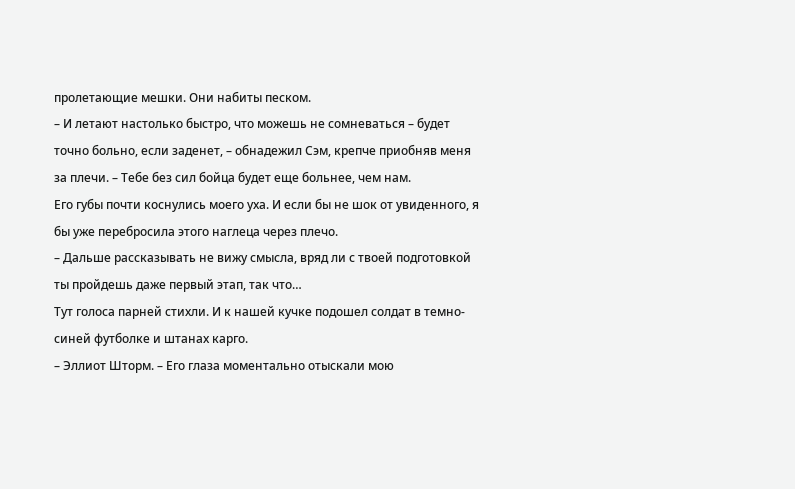пролетающие мешки. Они набиты песком.
– И летают настолько быстро, что можешь не сомневаться – будет точно больно, если заденет, – обнадежил Сэм, крепче приобняв меня за плечи. – Тебе без сил бойца будет еще больнее, чем нам.
Его губы почти коснулись моего уха. И если бы не шок от увиденного, я бы уже перебросила этого наглеца через плечо.
– Дальше рассказывать не вижу смысла, вряд ли с твоей подготовкой ты пройдешь даже первый этап, так что…
Тут голоса парней стихли. И к нашей кучке подошел солдат в темно-синей футболке и штанах карго.
– Эллиот Шторм. – Его глаза моментально отыскали мою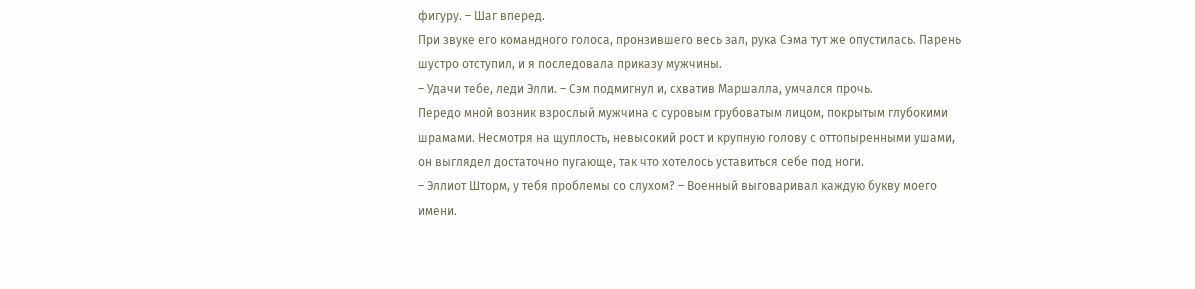фигуру. – Шаг вперед.
При звуке его командного голоса, пронзившего весь зал, рука Сэма тут же опустилась. Парень шустро отступил, и я последовала приказу мужчины.
– Удачи тебе, леди Элли. – Сэм подмигнул и, схватив Маршалла, умчался прочь.
Передо мной возник взрослый мужчина с суровым грубоватым лицом, покрытым глубокими шрамами. Несмотря на щуплость, невысокий рост и крупную голову с оттопыренными ушами, он выглядел достаточно пугающе, так что хотелось уставиться себе под ноги.
– Эллиот Шторм, у тебя проблемы со слухом? – Военный выговаривал каждую букву моего имени.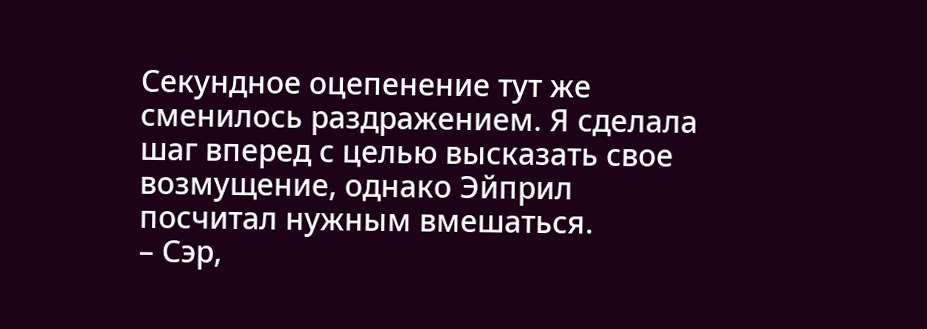Секундное оцепенение тут же сменилось раздражением. Я сделала шаг вперед с целью высказать свое возмущение, однако Эйприл посчитал нужным вмешаться.
– Сэр,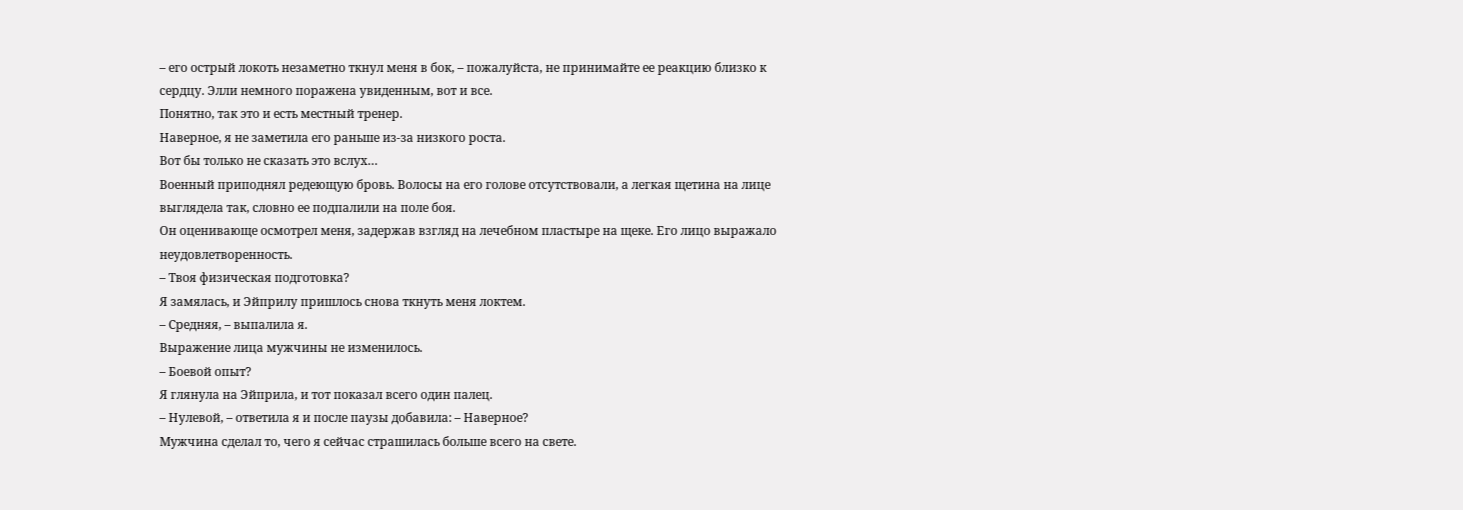– его острый локоть незаметно ткнул меня в бок, – пожалуйста, не принимайте ее реакцию близко к сердцу. Элли немного поражена увиденным, вот и все.
Понятно, так это и есть местный тренер.
Наверное, я не заметила его раньше из-за низкого роста.
Вот бы только не сказать это вслух…
Военный приподнял редеющую бровь. Волосы на его голове отсутствовали, а легкая щетина на лице выглядела так, словно ее подпалили на поле боя.
Он оценивающе осмотрел меня, задержав взгляд на лечебном пластыре на щеке. Его лицо выражало неудовлетворенность.
– Твоя физическая подготовка?
Я замялась, и Эйприлу пришлось снова ткнуть меня локтем.
– Средняя, – выпалила я.
Выражение лица мужчины не изменилось.
– Боевой опыт?
Я глянула на Эйприла, и тот показал всего один палец.
– Нулевой, – ответила я и после паузы добавила: – Наверное?
Мужчина сделал то, чего я сейчас страшилась больше всего на свете.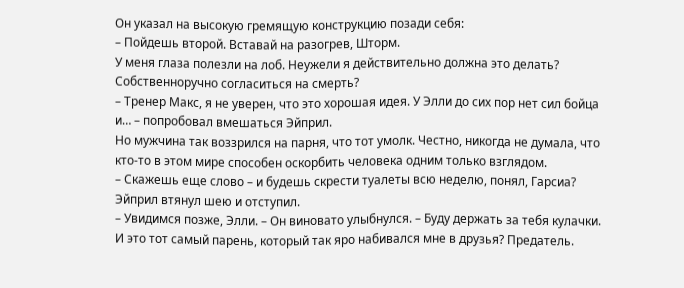Он указал на высокую гремящую конструкцию позади себя:
– Пойдешь второй. Вставай на разогрев, Шторм.
У меня глаза полезли на лоб. Неужели я действительно должна это делать? Собственноручно согласиться на смерть?
– Тренер Макс, я не уверен, что это хорошая идея. У Элли до сих пор нет сил бойца и… – попробовал вмешаться Эйприл.
Но мужчина так воззрился на парня, что тот умолк. Честно, никогда не думала, что кто-то в этом мире способен оскорбить человека одним только взглядом.
– Скажешь еще слово – и будешь скрести туалеты всю неделю, понял, Гарсиа?
Эйприл втянул шею и отступил.
– Увидимся позже, Элли. – Он виновато улыбнулся. – Буду держать за тебя кулачки.
И это тот самый парень, который так яро набивался мне в друзья? Предатель.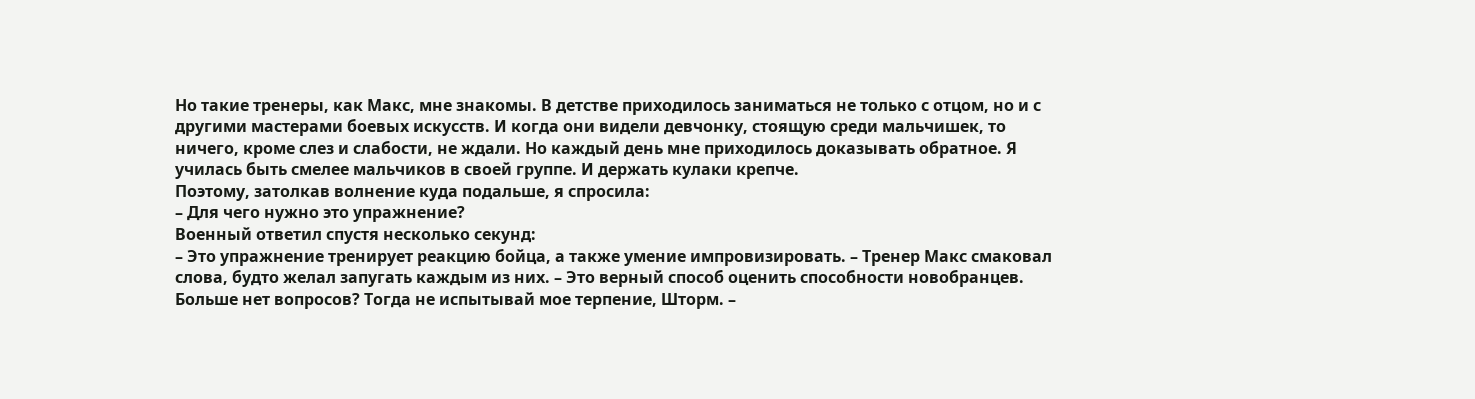Но такие тренеры, как Макс, мне знакомы. В детстве приходилось заниматься не только с отцом, но и с другими мастерами боевых искусств. И когда они видели девчонку, стоящую среди мальчишек, то ничего, кроме слез и слабости, не ждали. Но каждый день мне приходилось доказывать обратное. Я училась быть смелее мальчиков в своей группе. И держать кулаки крепче.
Поэтому, затолкав волнение куда подальше, я спросила:
– Для чего нужно это упражнение?
Военный ответил спустя несколько секунд:
– Это упражнение тренирует реакцию бойца, а также умение импровизировать. – Тренер Макс смаковал слова, будто желал запугать каждым из них. – Это верный способ оценить способности новобранцев. Больше нет вопросов? Тогда не испытывай мое терпение, Шторм. –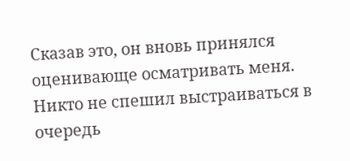Сказав это, он вновь принялся оценивающе осматривать меня.
Никто не спешил выстраиваться в очередь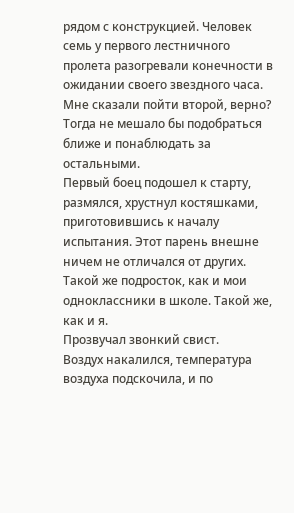рядом с конструкцией. Человек семь у первого лестничного пролета разогревали конечности в ожидании своего звездного часа. Мне сказали пойти второй, верно? Тогда не мешало бы подобраться ближе и понаблюдать за остальными.
Первый боец подошел к старту, размялся, хрустнул костяшками, приготовившись к началу испытания. Этот парень внешне ничем не отличался от других. Такой же подросток, как и мои одноклассники в школе. Такой же, как и я.
Прозвучал звонкий свист.
Воздух накалился, температура воздуха подскочила, и по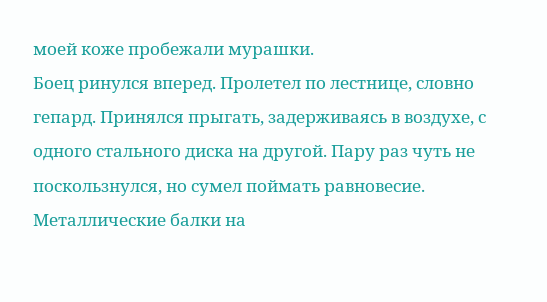моей коже пробежали мурашки.
Боец ринулся вперед. Пролетел по лестнице, словно гепард. Принялся прыгать, задерживаясь в воздухе, с одного стального диска на другой. Пару раз чуть не поскользнулся, но сумел поймать равновесие. Металлические балки на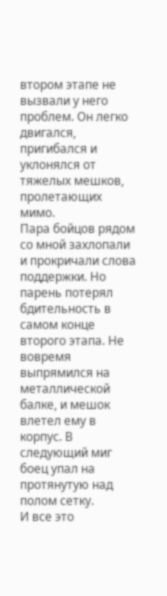втором этапе не вызвали у него проблем. Он легко двигался, пригибался и уклонялся от тяжелых мешков, пролетающих мимо.
Пара бойцов рядом со мной захлопали и прокричали слова поддержки. Но парень потерял бдительность в самом конце второго этапа. Не вовремя выпрямился на металлической балке, и мешок влетел ему в корпус. В следующий миг боец упал на протянутую над полом сетку.
И все это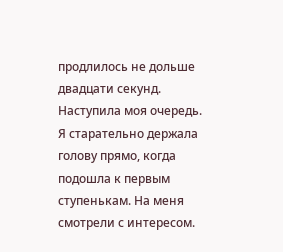продлилось не дольше двадцати секунд.
Наступила моя очередь.
Я старательно держала голову прямо, когда подошла к первым ступенькам. На меня смотрели с интересом.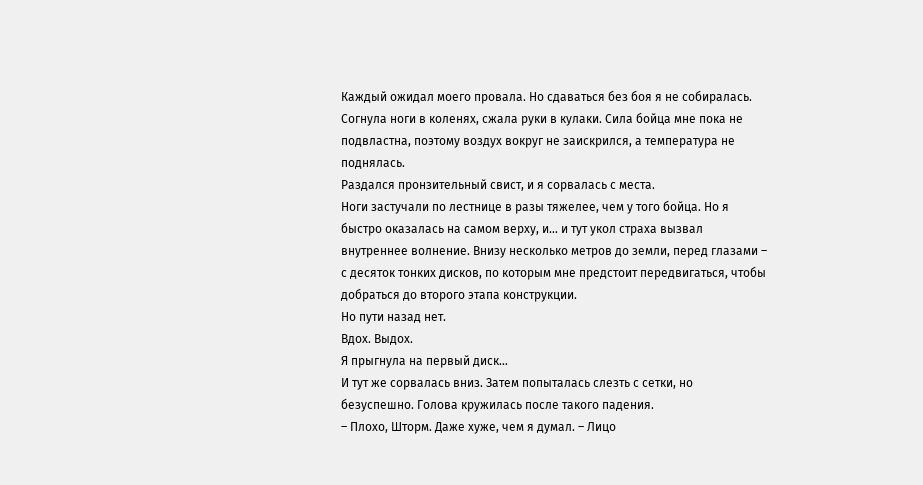Каждый ожидал моего провала. Но сдаваться без боя я не собиралась.
Согнула ноги в коленях, сжала руки в кулаки. Сила бойца мне пока не подвластна, поэтому воздух вокруг не заискрился, а температура не поднялась.
Раздался пронзительный свист, и я сорвалась с места.
Ноги застучали по лестнице в разы тяжелее, чем у того бойца. Но я быстро оказалась на самом верху, и… и тут укол страха вызвал внутреннее волнение. Внизу несколько метров до земли, перед глазами – с десяток тонких дисков, по которым мне предстоит передвигаться, чтобы добраться до второго этапа конструкции.
Но пути назад нет.
Вдох. Выдох.
Я прыгнула на первый диск…
И тут же сорвалась вниз. Затем попыталась слезть с сетки, но безуспешно. Голова кружилась после такого падения.
– Плохо, Шторм. Даже хуже, чем я думал. – Лицо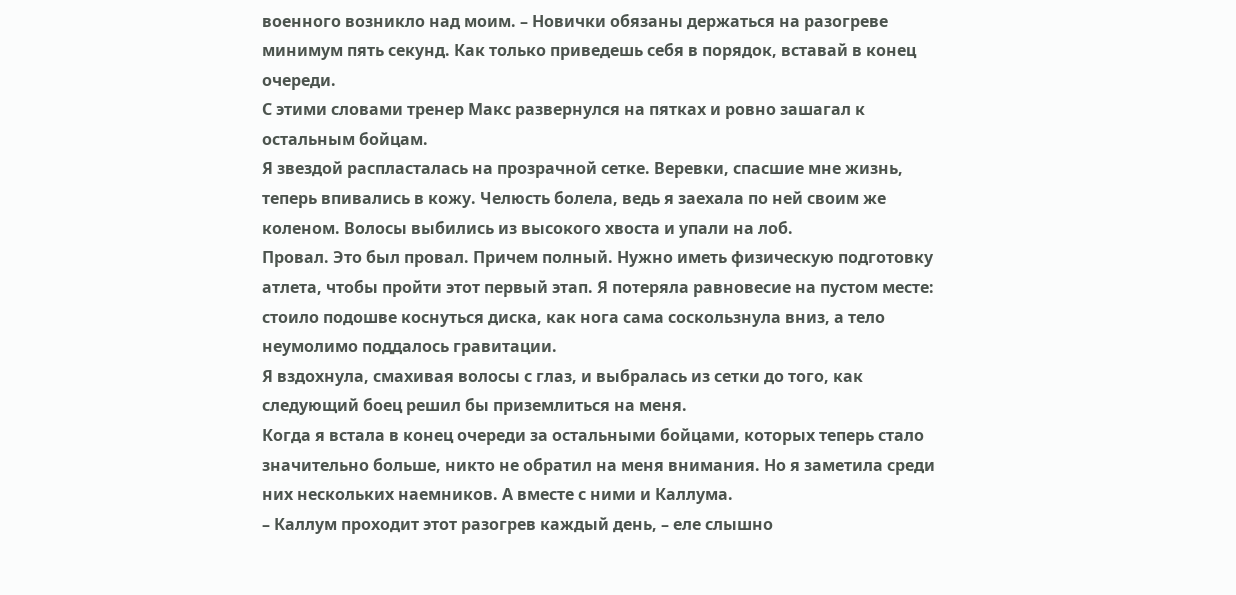военного возникло над моим. – Новички обязаны держаться на разогреве минимум пять секунд. Как только приведешь себя в порядок, вставай в конец очереди.
С этими словами тренер Макс развернулся на пятках и ровно зашагал к остальным бойцам.
Я звездой распласталась на прозрачной сетке. Веревки, спасшие мне жизнь, теперь впивались в кожу. Челюсть болела, ведь я заехала по ней своим же коленом. Волосы выбились из высокого хвоста и упали на лоб.
Провал. Это был провал. Причем полный. Нужно иметь физическую подготовку атлета, чтобы пройти этот первый этап. Я потеряла равновесие на пустом месте: стоило подошве коснуться диска, как нога сама соскользнула вниз, а тело неумолимо поддалось гравитации.
Я вздохнула, смахивая волосы с глаз, и выбралась из сетки до того, как следующий боец решил бы приземлиться на меня.
Когда я встала в конец очереди за остальными бойцами, которых теперь стало значительно больше, никто не обратил на меня внимания. Но я заметила среди них нескольких наемников. А вместе с ними и Каллума.
– Каллум проходит этот разогрев каждый день, – еле слышно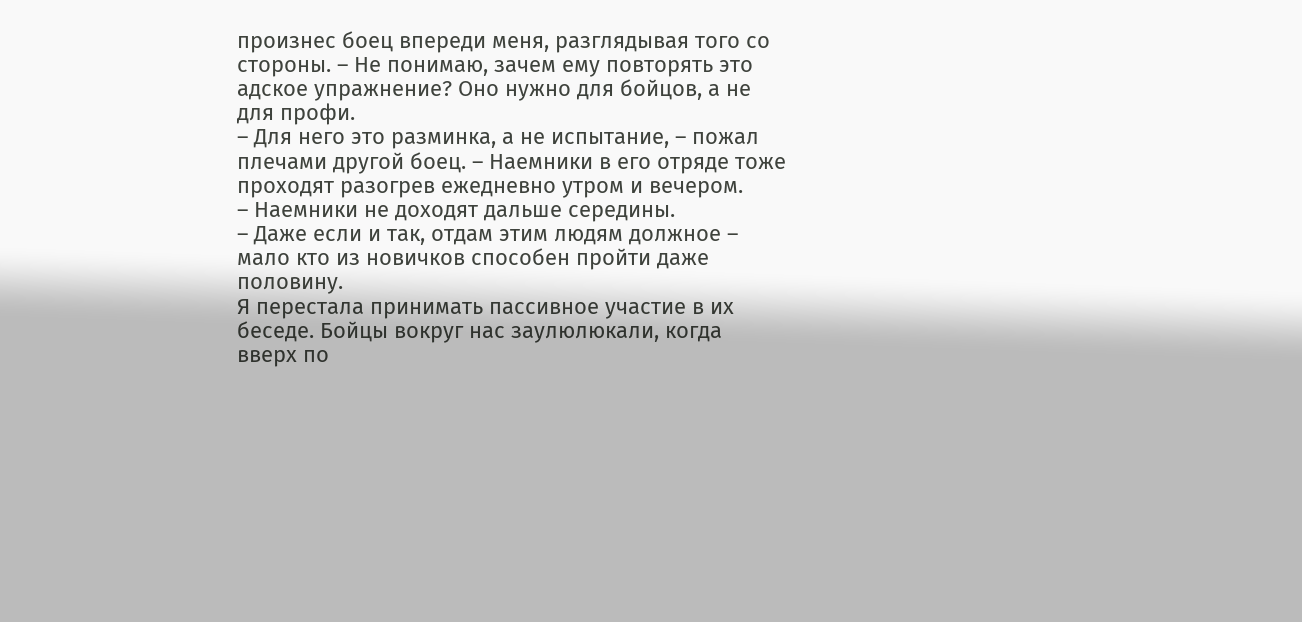произнес боец впереди меня, разглядывая того со стороны. – Не понимаю, зачем ему повторять это адское упражнение? Оно нужно для бойцов, а не для профи.
– Для него это разминка, а не испытание, – пожал плечами другой боец. – Наемники в его отряде тоже проходят разогрев ежедневно утром и вечером.
– Наемники не доходят дальше середины.
– Даже если и так, отдам этим людям должное – мало кто из новичков способен пройти даже половину.
Я перестала принимать пассивное участие в их беседе. Бойцы вокруг нас заулюлюкали, когда вверх по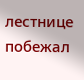лестнице побежал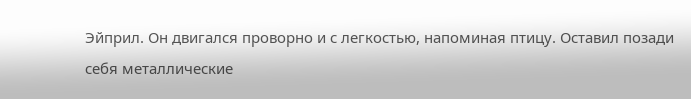Эйприл. Он двигался проворно и с легкостью, напоминая птицу. Оставил позади себя металлические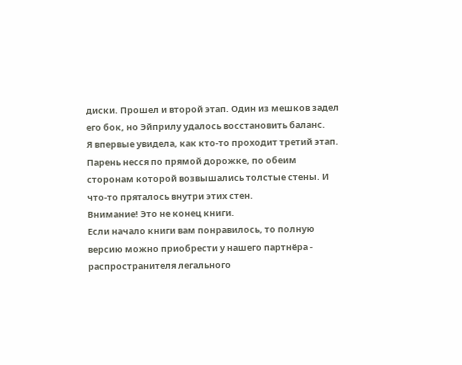диски. Прошел и второй этап. Один из мешков задел его бок, но Эйприлу удалось восстановить баланс.
Я впервые увидела, как кто-то проходит третий этап. Парень несся по прямой дорожке, по обеим сторонам которой возвышались толстые стены. И что-то пряталось внутри этих стен.
Внимание! Это не конец книги.
Если начало книги вам понравилось, то полную версию можно приобрести у нашего партнёра - распространителя легального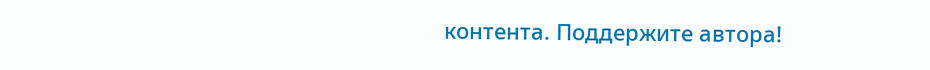контента. Поддержите автора!